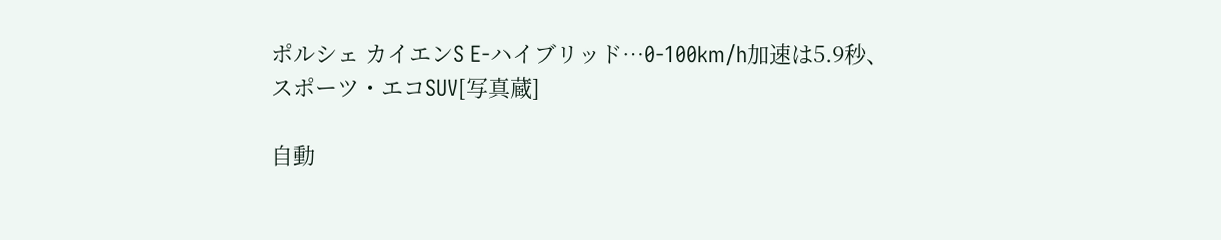ポルシェ カイエンS E-ハイブリッド…0-100km/h加速は5.9秒、スポーツ・エコSUV[写真蔵]

自動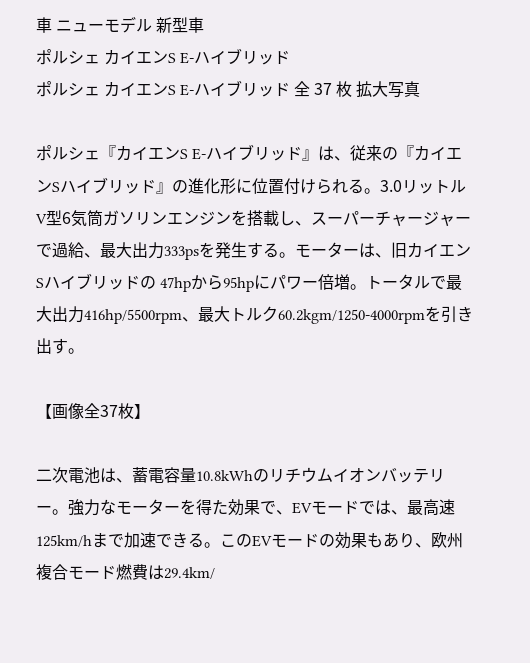車 ニューモデル 新型車
ポルシェ カイエンS E-ハイブリッド
ポルシェ カイエンS E-ハイブリッド 全 37 枚 拡大写真

ポルシェ『カイエンS E-ハイブリッド』は、従来の『カイエンSハイブリッド』の進化形に位置付けられる。3.0リットルV型6気筒ガソリンエンジンを搭載し、スーパーチャージャーで過給、最大出力333psを発生する。モーターは、旧カイエンSハイブリッドの 47hpから95hpにパワー倍増。トータルで最大出力416hp/5500rpm、最大トルク60.2kgm/1250-4000rpmを引き出す。

【画像全37枚】

二次電池は、蓄電容量10.8kWhのリチウムイオンバッテリー。強力なモーターを得た効果で、EVモードでは、最高速125km/hまで加速できる。このEVモードの効果もあり、欧州複合モード燃費は29.4km/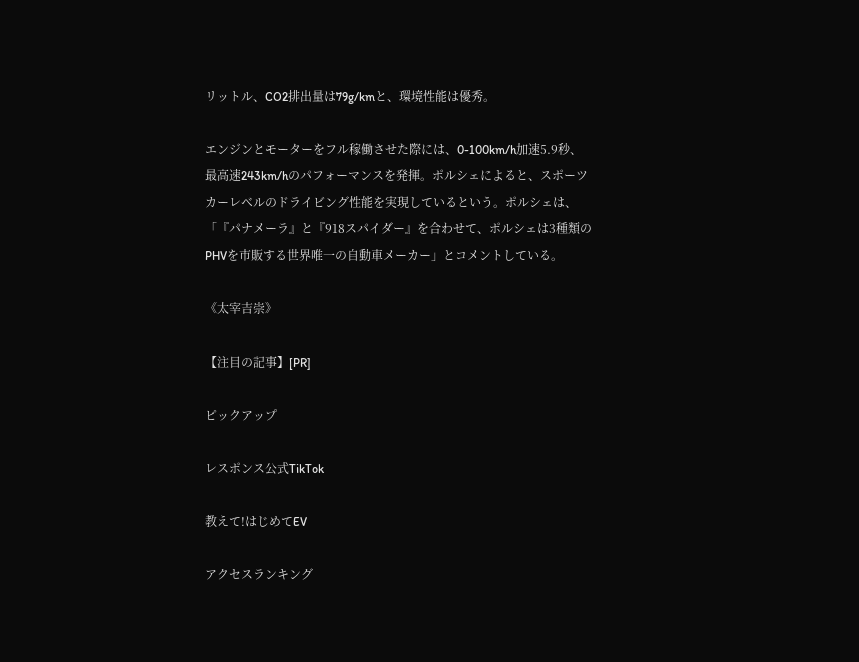リットル、CO2排出量は79g/kmと、環境性能は優秀。

エンジンとモーターをフル稼働させた際には、0-100km/h加速5.9秒、最高速243km/hのパフォーマンスを発揮。ポルシェによると、スポーツカーレベルのドライビング性能を実現しているという。ポルシェは、「『パナメーラ』と『918スパイダー』を合わせて、ポルシェは3種類のPHVを市販する世界唯一の自動車メーカー」とコメントしている。

《太宰吉崇》

【注目の記事】[PR]

ピックアップ

レスポンス公式TikTok

教えて!はじめてEV

アクセスランキング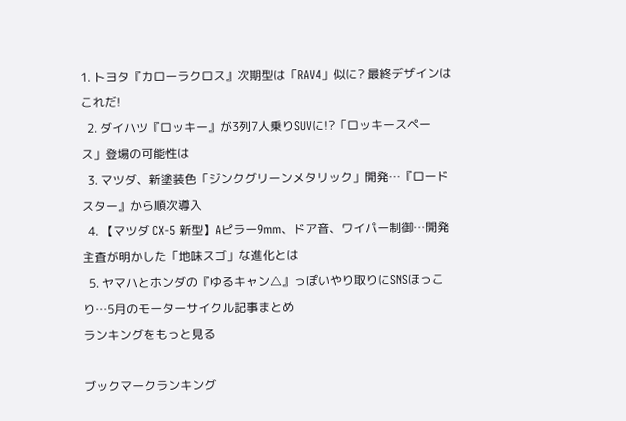1. トヨタ『カローラクロス』次期型は「RAV4」似に? 最終デザインはこれだ!
  2. ダイハツ『ロッキー』が3列7人乗りSUVに!?「ロッキースペース」登場の可能性は
  3. マツダ、新塗装色「ジンクグリーンメタリック」開発…『ロードスター』から順次導入
  4. 【マツダ CX-5 新型】Aピラー9mm、ドア音、ワイパー制御…開発主査が明かした「地味スゴ」な進化とは
  5. ヤマハとホンダの『ゆるキャン△』っぽいやり取りにSNSほっこり…5月のモーターサイクル記事まとめ
ランキングをもっと見る

ブックマークランキング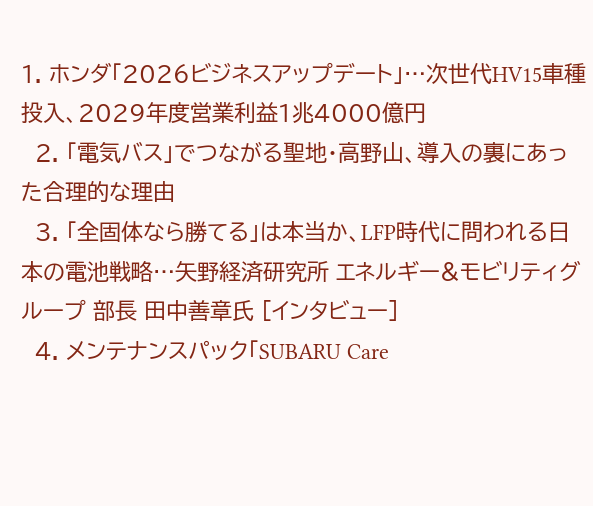1. ホンダ「2026ビジネスアップデート」…次世代HV15車種投入、2029年度営業利益1兆4000億円
  2. 「電気バス」でつながる聖地・高野山、導入の裏にあった合理的な理由
  3. 「全固体なら勝てる」は本当か、LFP時代に問われる日本の電池戦略…矢野経済研究所 エネルギー&モビリティグループ 部長 田中善章氏 [インタビュー]
  4. メンテナンスパック「SUBARU Care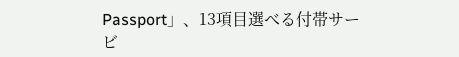Passport」、13項目選べる付帯サービ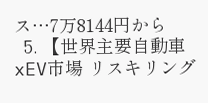ス…7万8144円から
  5. 【世界主要自動車xEV市場 リスキリング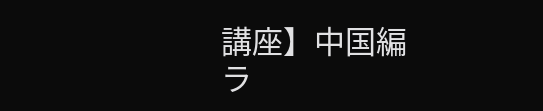講座】中国編
ラ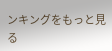ンキングをもっと見る